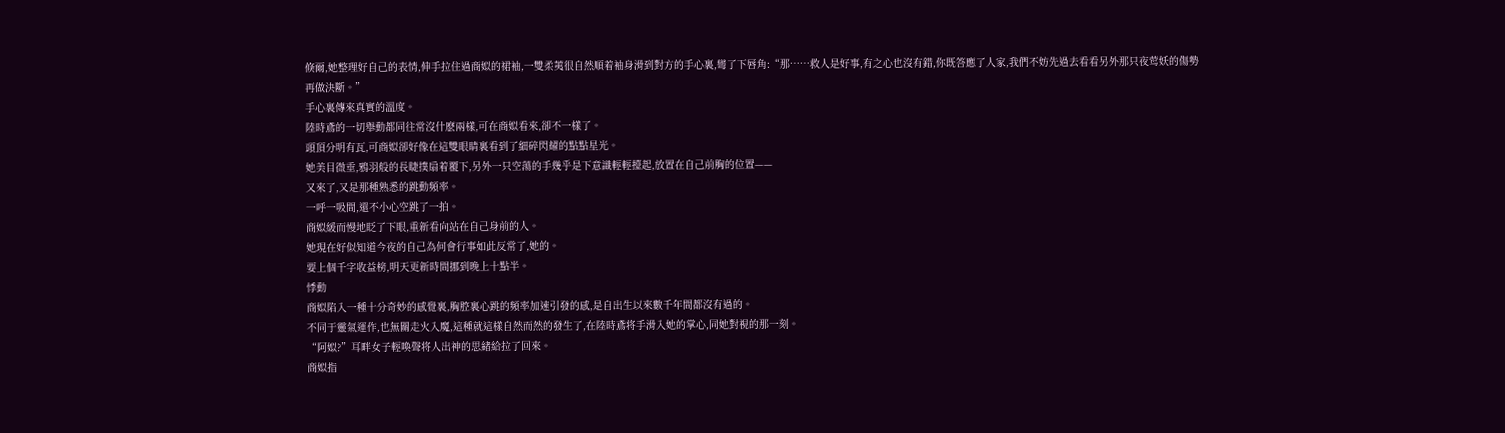倏爾,她整理好自己的表情,伸手拉住過商姒的裙袖,一雙柔荑很自然順着袖身滑到對方的手心裏,彎了下唇角:“那……救人是好事,有之心也沒有錯,你既答應了人家,我們不妨先過去看看另外那只夜莺妖的傷勢再做決斷。”
手心裏傳來真實的溫度。
陸時鳶的一切舉動都同往常沒什麽兩樣,可在商姒看來,卻不一樣了。
頭頂分明有瓦,可商姒卻好像在這雙眼睛裏看到了細碎閃耀的點點星光。
她美目微垂,鴉羽般的長睫撲扇着覆下,另外一只空蕩的手幾乎是下意識輕輕擡起,放置在自己前胸的位置——
又來了,又是那種熟悉的跳動頻率。
一呼一吸間,還不小心空跳了一拍。
商姒緩而慢地眨了下眼,重新看向站在自己身前的人。
她現在好似知道今夜的自己為何會行事如此反常了,她的。
要上個千字收益榜,明天更新時間挪到晚上十點半。
悸動
商姒陷入一種十分奇妙的感覺裏,胸腔裏心跳的頻率加速引發的感,是自出生以來數千年間都沒有過的。
不同于靈氣運作,也無關走火入魔,這種就這樣自然而然的發生了,在陸時鳶将手滑入她的掌心,同她對視的那一刻。
“阿姒?”耳畔女子輕喚聲将人出神的思緒給拉了回來。
商姒指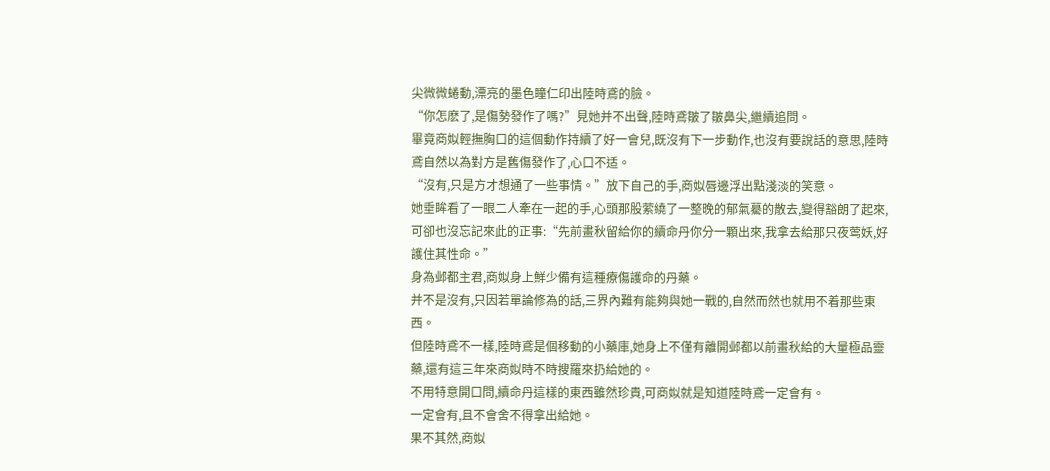尖微微蜷動,漂亮的墨色瞳仁印出陸時鳶的臉。
“你怎麽了,是傷勢發作了嗎?”見她并不出聲,陸時鳶皺了皺鼻尖,繼續追問。
畢竟商姒輕撫胸口的這個動作持續了好一會兒,既沒有下一步動作,也沒有要說話的意思,陸時鳶自然以為對方是舊傷發作了,心口不适。
“沒有,只是方才想通了一些事情。”放下自己的手,商姒唇邊浮出點淺淡的笑意。
她垂眸看了一眼二人牽在一起的手,心頭那股萦繞了一整晚的郁氣驀的散去,變得豁朗了起來,可卻也沒忘記來此的正事:“先前畫秋留給你的續命丹你分一顆出來,我拿去給那只夜莺妖,好護住其性命。”
身為邺都主君,商姒身上鮮少備有這種療傷護命的丹藥。
并不是沒有,只因若單論修為的話,三界內難有能夠與她一戰的,自然而然也就用不着那些東西。
但陸時鳶不一樣,陸時鳶是個移動的小藥庫,她身上不僅有離開邺都以前畫秋給的大量極品靈藥,還有這三年來商姒時不時搜羅來扔給她的。
不用特意開口問,續命丹這樣的東西雖然珍貴,可商姒就是知道陸時鳶一定會有。
一定會有,且不會舍不得拿出給她。
果不其然,商姒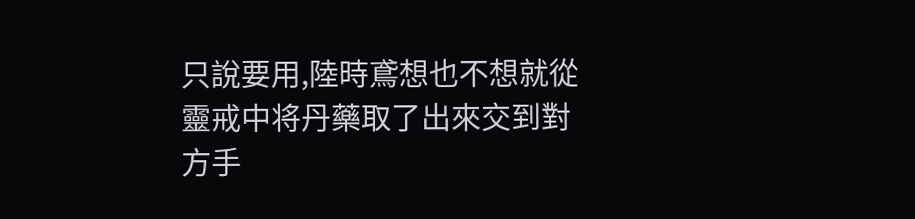只說要用,陸時鳶想也不想就從靈戒中将丹藥取了出來交到對方手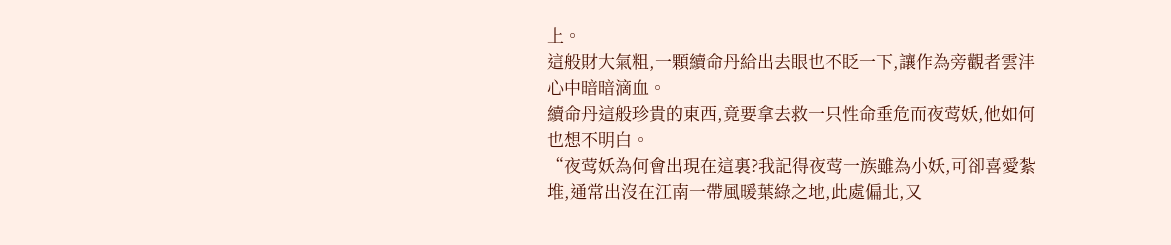上。
這般財大氣粗,一顆續命丹給出去眼也不眨一下,讓作為旁觀者雲沣心中暗暗滴血。
續命丹這般珍貴的東西,竟要拿去救一只性命垂危而夜莺妖,他如何也想不明白。
“夜莺妖為何會出現在這裏?我記得夜莺一族雖為小妖,可卻喜愛紮堆,通常出沒在江南一帶風暖葉綠之地,此處偏北,又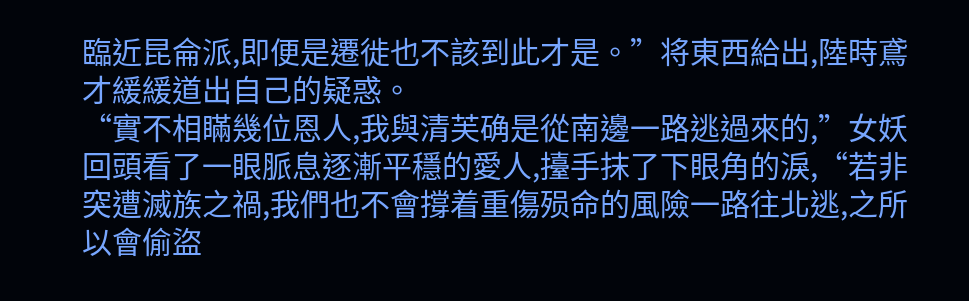臨近昆侖派,即便是遷徙也不該到此才是。”将東西給出,陸時鳶才緩緩道出自己的疑惑。
“實不相瞞幾位恩人,我與清芙确是從南邊一路逃過來的,”女妖回頭看了一眼脈息逐漸平穩的愛人,擡手抹了下眼角的淚,“若非突遭滅族之禍,我們也不會撐着重傷殒命的風險一路往北逃,之所以會偷盜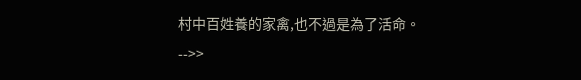村中百姓養的家禽,也不過是為了活命。-->>